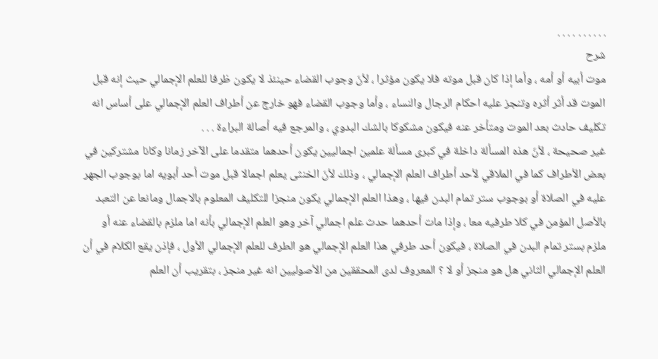. . . . . . . . . .
شرح
موت أبيه أو أمه ، وأما إذا كان قبل موته فلا يكون مؤثرا ، لأنّ وجوب القضاء حينئذ لا يكون ظرفا للعلم الإجمالي حيث إنه قبل الموت قد أثر أثره وتنجز عليه احكام الرجال والنساء ، وأما وجوب القضاء فهو خارج عن أطراف العلم الإجمالي على أساس انه تكليف حادث بعد الموت ومتأخر عنه فيكون مشكوكا بالشك البدوي ، والمرجع فيه أصالة البراءة . . .
غير صحيحة ، لأنّ هذه المسألة داخلة في كبرى مسألة علمين اجماليين يكون أحدهما متقدما على الآخر زمانا وكانا مشتركين في بعض الأطراف كما في الملاقي لأحد أطراف العلم الإجمالي ، وذلك لأنّ الخنثى يعلم اجمالا قبل موت أحد أبويه اما بوجوب الجهر عليه في الصلاة أو بوجوب ستر تمام البدن فيها ، وهذا العلم الإجمالي يكون منجزا للتكليف المعلوم بالاجمال ومانعا عن التعبد بالأصل المؤمن في كلا طرفيه معا ، وإذا مات أحدهما حدث علم اجمالي آخر وهو العلم الإجمالي بأنه اما ملزم بالقضاء عنه أو ملزم بستر تمام البدن في الصلاة ، فيكون أحد طرفي هذا العلم الإجمالي هو الطرف للعلم الإجمالي الأول ، فإذن يقع الكلام في أن العلم الإجمالي الثاني هل هو منجز أو لا ؟ المعروف لدى المحققين من الأصوليين انه غير منجز ، بتقريب أن العلم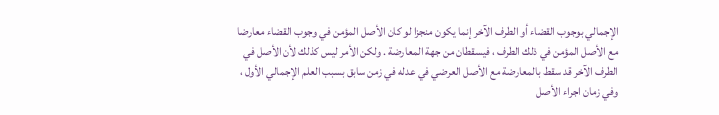الإجمالي بوجوب القضاء أو الطرف الآخر إنما يكون منجزا لو كان الأصل المؤمن في وجوب القضاء معارضا مع الأصل المؤمن في ذلك الطرف ، فيسقطان من جهة المعارضة . ولكن الأمر ليس كذلك لأن الأصل في الطرف الآخر قد سقط بالمعارضة مع الأصل العرضي في عدله في زمن سابق بسبب العلم الإجمالي الأول ، وفي زمان اجراء الأصل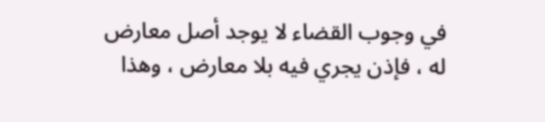في وجوب القضاء لا يوجد أصل معارض له ، فإذن يجري فيه بلا معارض ، وهذا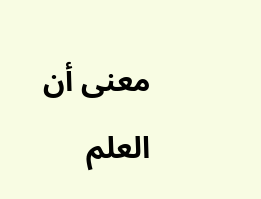معنى أن العلم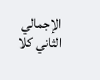الإجمالي الثاني كلا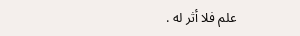علم فلا أثر له .